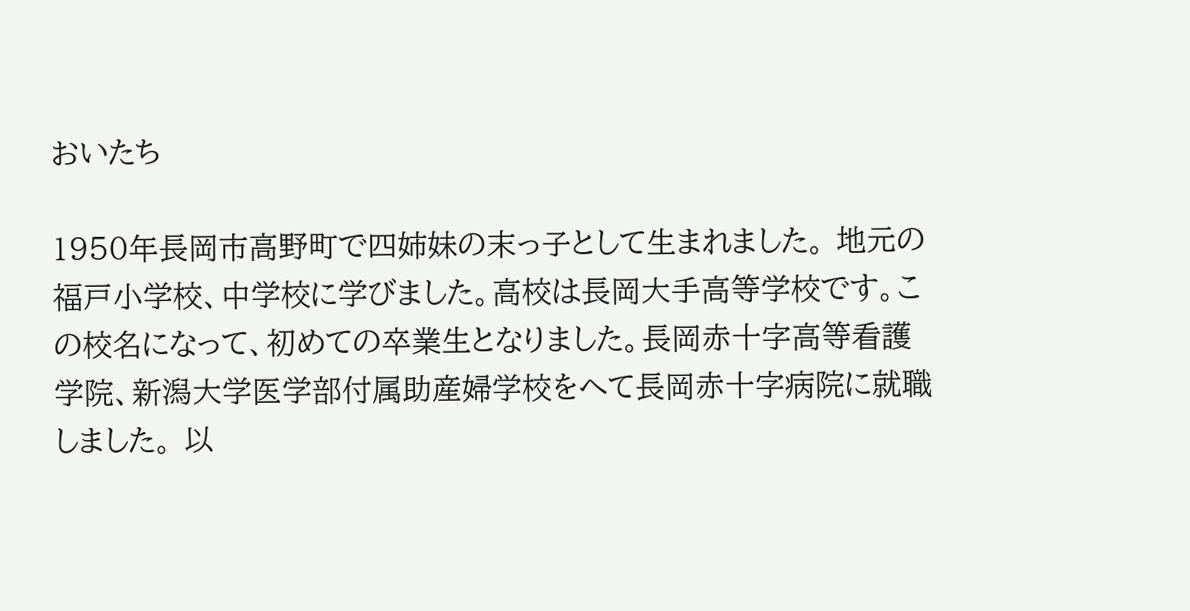おいたち

1950年長岡市高野町で四姉妹の末っ子として生まれました。 地元の福戸小学校、中学校に学びました。高校は長岡大手高等学校です。この校名になって、初めての卒業生となりました。長岡赤十字高等看護学院、新潟大学医学部付属助産婦学校をへて長岡赤十字病院に就職しました。 以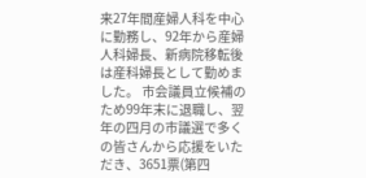来27年間産婦人科を中心に勤務し、92年から産婦人科婦長、新病院移転後は産科婦長として勤めました。 市会議員立候補のため99年末に退職し、翌年の四月の市議選で多くの皆さんから応援をいただき、3651票(第四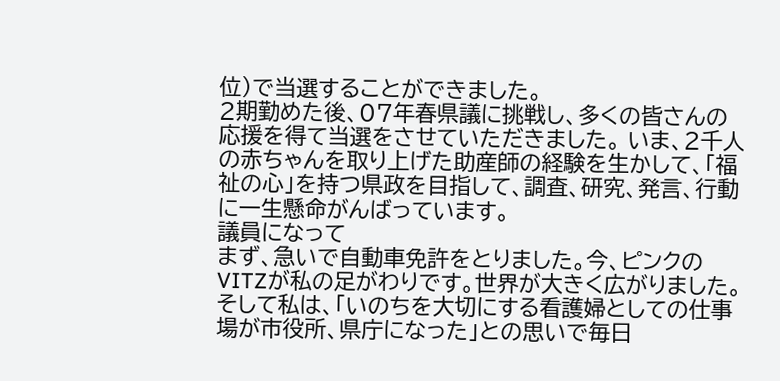位)で当選することができました。
2期勤めた後、07年春県議に挑戦し、多くの皆さんの応援を得て当選をさせていただきました。 いま、2千人の赤ちゃんを取り上げた助産師の経験を生かして、「福祉の心」を持つ県政を目指して、調査、研究、発言、行動に一生懸命がんばっています。
議員になって
まず、急いで自動車免許をとりました。今、ピンクのVITZが私の足がわりです。世界が大きく広がりました。 そして私は、「いのちを大切にする看護婦としての仕事場が市役所、県庁になった」との思いで毎日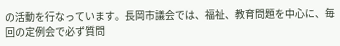の活動を行なっています。長岡市議会では、福祉、教育問題を中心に、毎回の定例会で必ず質問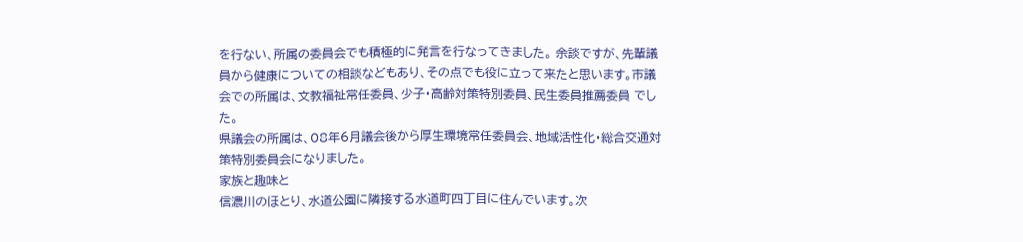を行ない、所属の委員会でも積極的に発言を行なってきました。 余談ですが、先輩議員から健康についての相談などもあり、その点でも役に立って来たと思います。市議会での所属は、文教福祉常任委員、少子・高齢対策特別委員、民生委員推薦委員 でした。
県議会の所属は、08年6月議会後から厚生環境常任委員会、地域活性化・総合交通対策特別委員会になりました。
家族と趣味と
信濃川のほとり、水道公園に隣接する水道町四丁目に住んでいます。次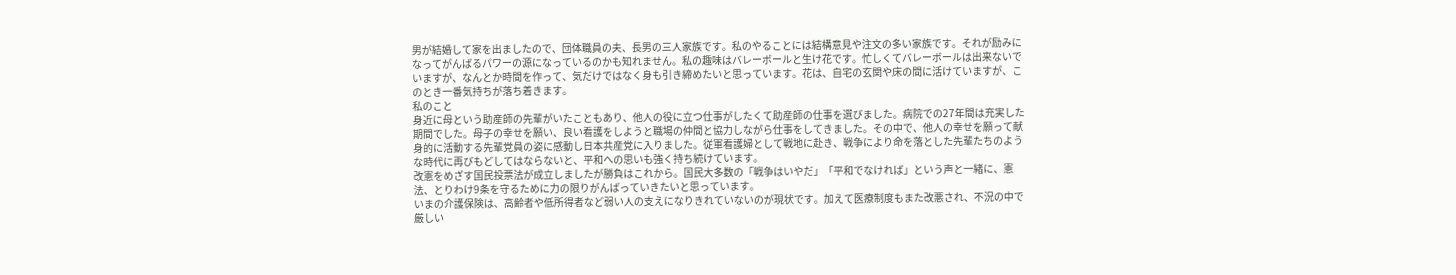男が結婚して家を出ましたので、団体職員の夫、長男の三人家族です。私のやることには結構意見や注文の多い家族です。それが励みになってがんばるパワーの源になっているのかも知れません。私の趣味はバレーボールと生け花です。忙しくてバレーボールは出来ないでいますが、なんとか時間を作って、気だけではなく身も引き締めたいと思っています。花は、自宅の玄関や床の間に活けていますが、このとき一番気持ちが落ち着きます。
私のこと
身近に母という助産師の先輩がいたこともあり、他人の役に立つ仕事がしたくて助産師の仕事を選びました。病院での27年間は充実した期間でした。母子の幸せを願い、良い看護をしようと職場の仲間と協力しながら仕事をしてきました。その中で、他人の幸せを願って献身的に活動する先輩党員の姿に感動し日本共産党に入りました。従軍看護婦として戦地に赴き、戦争により命を落とした先輩たちのような時代に再びもどしてはならないと、平和への思いも強く持ち続けています。
改憲をめざす国民投票法が成立しましたが勝負はこれから。国民大多数の「戦争はいやだ」「平和でなければ」という声と一緒に、憲法、とりわけ9条を守るために力の限りがんばっていきたいと思っています。
いまの介護保険は、高齢者や低所得者など弱い人の支えになりきれていないのが現状です。加えて医療制度もまた改悪され、不況の中で厳しい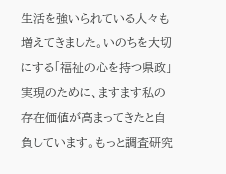生活を強いられている人々も増えてきました。いのちを大切にする「福祉の心を持つ県政」実現のために、ますます私の存在価値が高まってきたと自負しています。もっと調査研究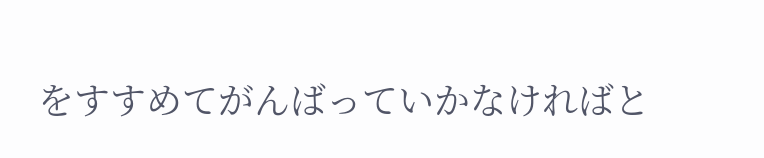をすすめてがんばっていかなければと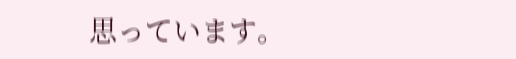思っています。